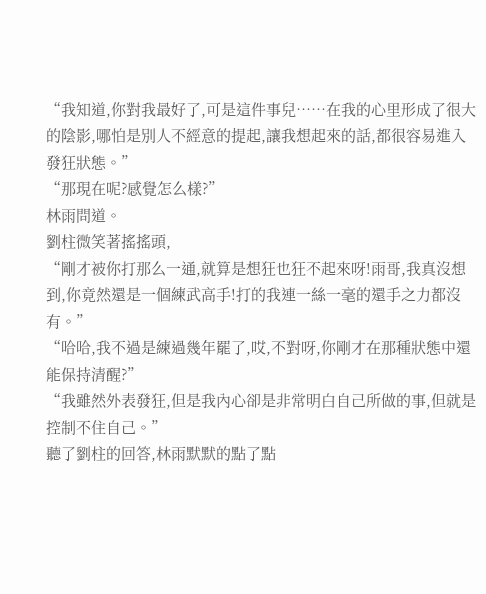“我知道,你對我最好了,可是這件事兒……在我的心里形成了很大的陰影,哪怕是別人不經意的提起,讓我想起來的話,都很容易進入發狂狀態。”
“那現在呢?感覺怎么樣?”
林雨問道。
劉柱微笑著搖搖頭,
“剛才被你打那么一通,就算是想狂也狂不起來呀!雨哥,我真沒想到,你竟然還是一個練武高手!打的我連一絲一毫的還手之力都沒有。”
“哈哈,我不過是練過幾年罷了,哎,不對呀,你剛才在那種狀態中還能保持清醒?”
“我雖然外表發狂,但是我內心卻是非常明白自己所做的事,但就是控制不住自己。”
聽了劉柱的回答,林雨默默的點了點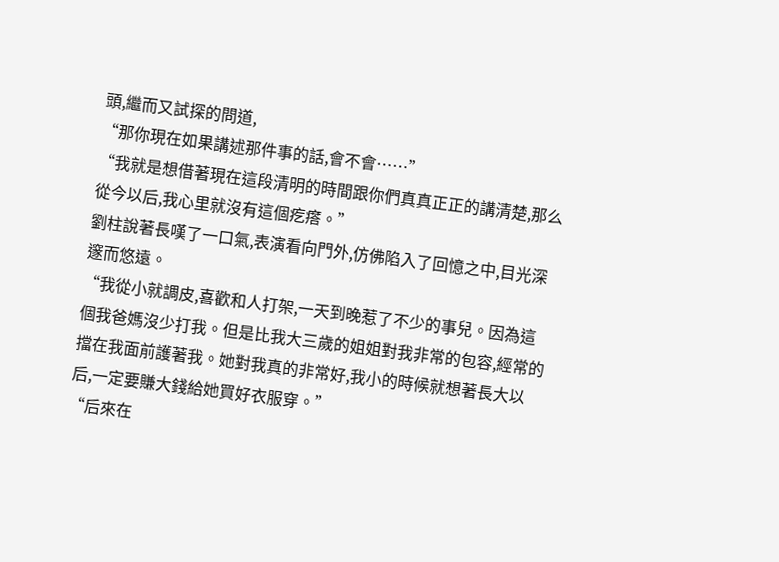頭,繼而又試探的問道,
“那你現在如果講述那件事的話,會不會……”
“我就是想借著現在這段清明的時間跟你們真真正正的講清楚,那么從今以后,我心里就沒有這個疙瘩。”
劉柱說著長嘆了一口氣,表演看向門外,仿佛陷入了回憶之中,目光深邃而悠遠。
“我從小就調皮,喜歡和人打架,一天到晚惹了不少的事兒。因為這個我爸媽沒少打我。但是比我大三歲的姐姐對我非常的包容,經常的擋在我面前護著我。她對我真的非常好,我小的時候就想著長大以后,一定要賺大錢給她買好衣服穿。”
“后來在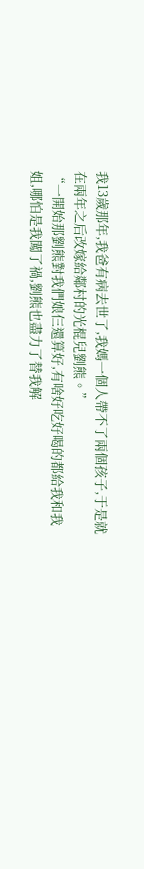我13歲那年,我爸有病去世了,我媽一個人帶不了兩個孩子,于是就在兩年之后改嫁給鄰村的光棍兒劉熊。”
“一開始那劉熊對我們娘仨還算好,有啥好吃好喝的都給我和我姐,哪怕是我闖了禍,劉熊也盡力了替我解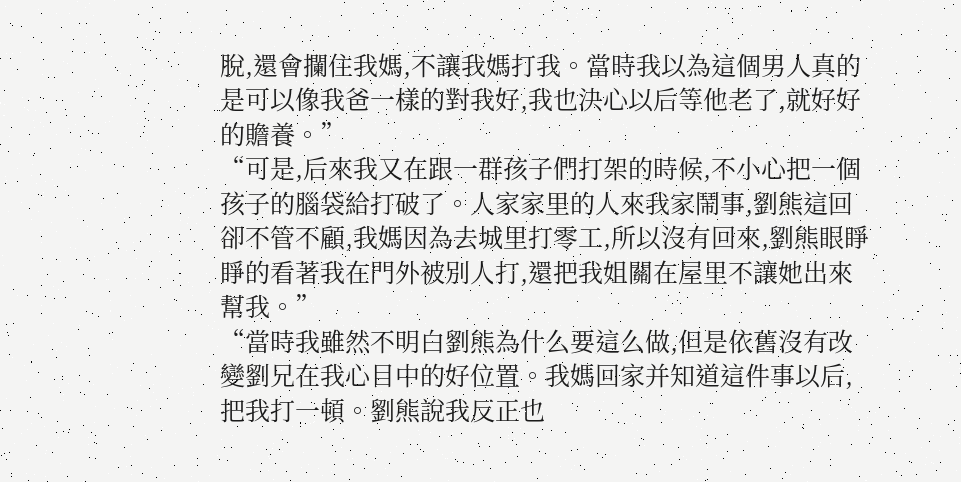脫,還會攔住我媽,不讓我媽打我。當時我以為這個男人真的是可以像我爸一樣的對我好,我也決心以后等他老了,就好好的贍養。”
“可是,后來我又在跟一群孩子們打架的時候,不小心把一個孩子的腦袋給打破了。人家家里的人來我家鬧事,劉熊這回卻不管不顧,我媽因為去城里打零工,所以沒有回來,劉熊眼睜睜的看著我在門外被別人打,還把我姐關在屋里不讓她出來幫我。”
“當時我雖然不明白劉熊為什么要這么做,但是依舊沒有改變劉兄在我心目中的好位置。我媽回家并知道這件事以后,把我打一頓。劉熊說我反正也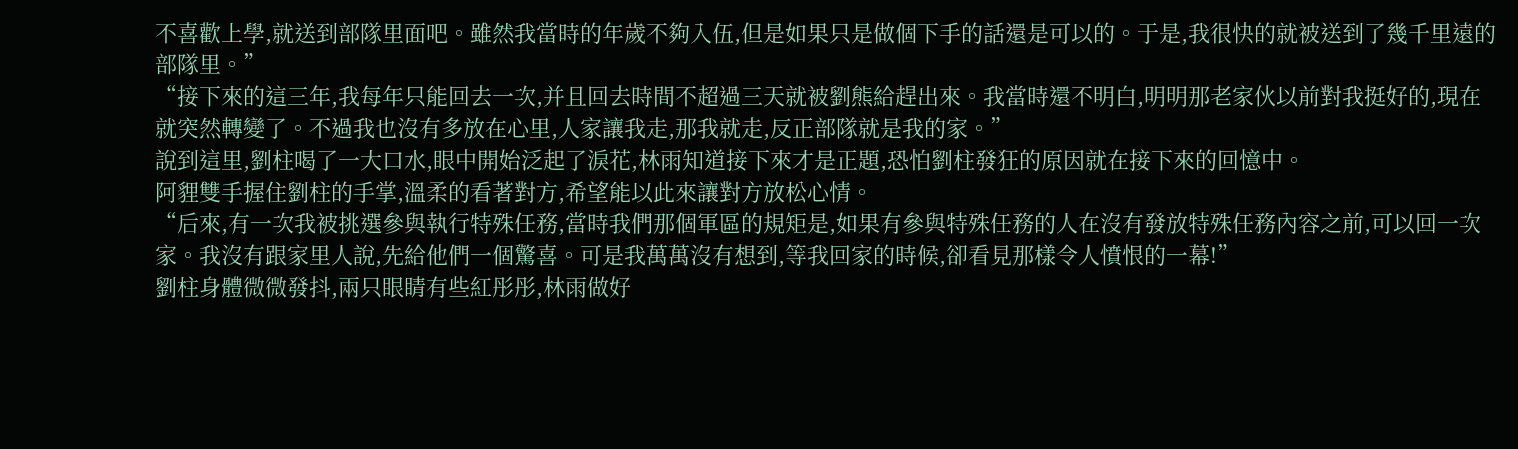不喜歡上學,就送到部隊里面吧。雖然我當時的年歲不夠入伍,但是如果只是做個下手的話還是可以的。于是,我很快的就被送到了幾千里遠的部隊里。”
“接下來的這三年,我每年只能回去一次,并且回去時間不超過三天就被劉熊給趕出來。我當時還不明白,明明那老家伙以前對我挺好的,現在就突然轉變了。不過我也沒有多放在心里,人家讓我走,那我就走,反正部隊就是我的家。”
說到這里,劉柱喝了一大口水,眼中開始泛起了淚花,林雨知道接下來才是正題,恐怕劉柱發狂的原因就在接下來的回憶中。
阿貍雙手握住劉柱的手掌,溫柔的看著對方,希望能以此來讓對方放松心情。
“后來,有一次我被挑選參與執行特殊任務,當時我們那個軍區的規矩是,如果有參與特殊任務的人在沒有發放特殊任務內容之前,可以回一次家。我沒有跟家里人說,先給他們一個驚喜。可是我萬萬沒有想到,等我回家的時候,卻看見那樣令人憤恨的一幕!”
劉柱身體微微發抖,兩只眼睛有些紅彤彤,林雨做好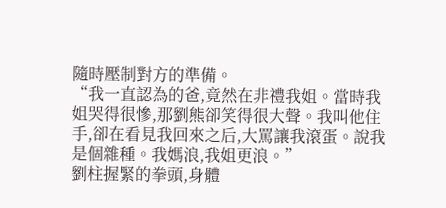隨時壓制對方的準備。
“我一直認為的爸,竟然在非禮我姐。當時我姐哭得很慘,那劉熊卻笑得很大聲。我叫他住手,卻在看見我回來之后,大罵讓我滾蛋。說我是個雜種。我媽浪,我姐更浪。”
劉柱握緊的拳頭,身體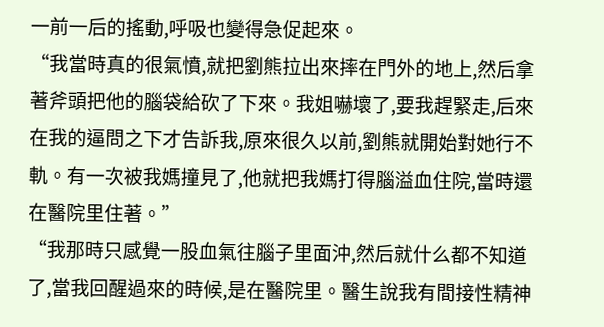一前一后的搖動,呼吸也變得急促起來。
“我當時真的很氣憤,就把劉熊拉出來摔在門外的地上,然后拿著斧頭把他的腦袋給砍了下來。我姐嚇壞了,要我趕緊走,后來在我的逼問之下才告訴我,原來很久以前,劉熊就開始對她行不軌。有一次被我媽撞見了,他就把我媽打得腦溢血住院,當時還在醫院里住著。”
“我那時只感覺一股血氣往腦子里面沖,然后就什么都不知道了,當我回醒過來的時候,是在醫院里。醫生說我有間接性精神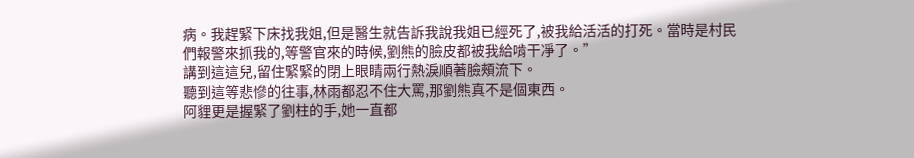病。我趕緊下床找我姐,但是醫生就告訴我說我姐已經死了,被我給活活的打死。當時是村民們報警來抓我的,等警官來的時候,劉熊的臉皮都被我給啃干凈了。”
講到這這兒,留住緊緊的閉上眼睛兩行熱淚順著臉頰流下。
聽到這等悲慘的往事,林雨都忍不住大罵,那劉熊真不是個東西。
阿貍更是握緊了劉柱的手,她一直都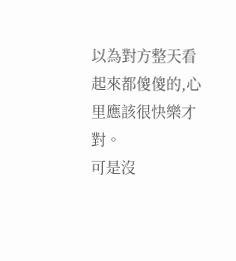以為對方整天看起來都傻傻的,心里應該很快樂才對。
可是沒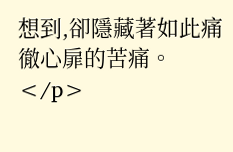想到,卻隱藏著如此痛徹心扉的苦痛。</p>